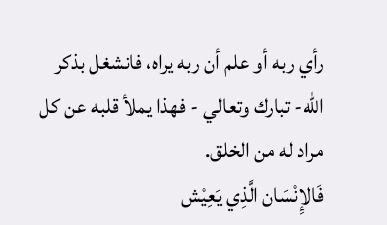رأي ربه أو علم أن ربه يراه، فانشغل بذكر الله- تبارك وتعالي - فهذا يملأ قلبه عن كل مراد له من الخلق.
فَالإِنْسَان الَّذِي يَعِيْش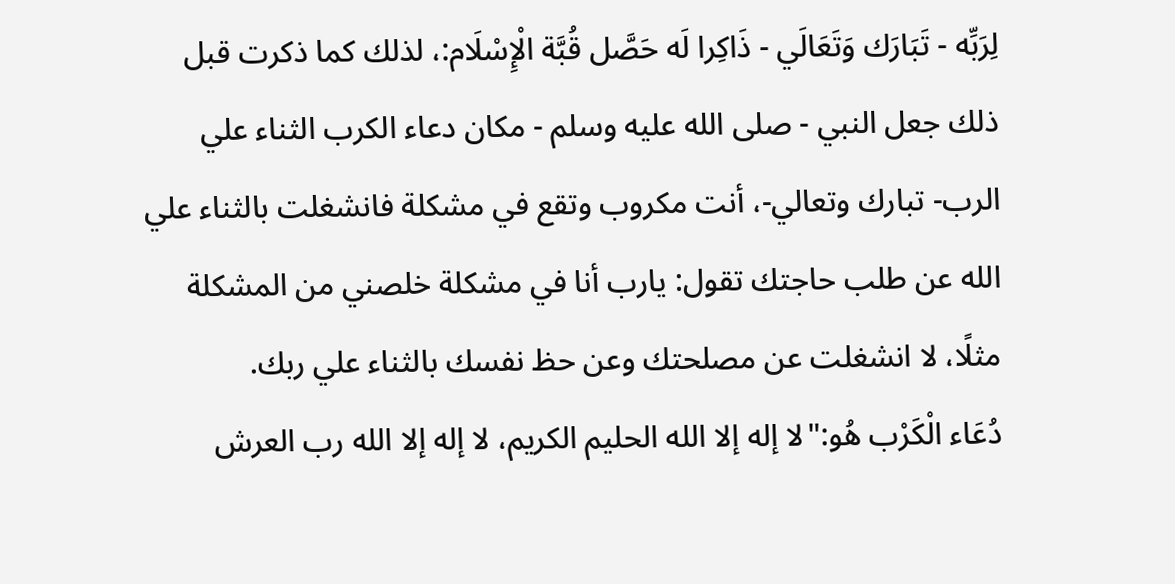لِرَبِّه - تَبَارَك وَتَعَالَي - ذَاكِرا لَه حَصَّل قُبَّة الْإِسْلَام:، لذلك كما ذكرت قبل ذلك جعل النبي - صلى الله عليه وسلم - مكان دعاء الكرب الثناء علي الرب- تبارك وتعالي-، أنت مكروب وتقع في مشكلة فانشغلت بالثناء علي الله عن طلب حاجتك تقول: يارب أنا في مشكلة خلصني من المشكلة مثلًا، لا انشغلت عن مصلحتك وعن حظ نفسك بالثناء علي ربك.
دُعَاء الْكَرْب هُو:"لا إله إلا الله الحليم الكريم، لا إله إلا الله رب العرش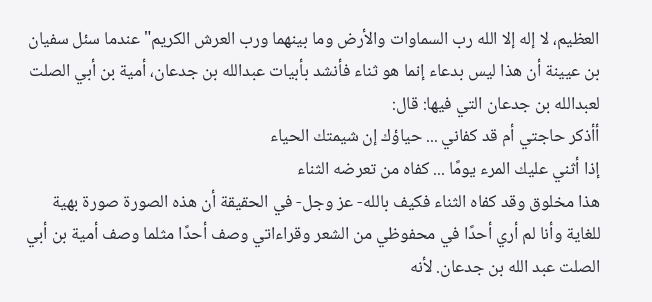العظيم، لا إله إلا الله رب السماوات والأرض وما بينهما ورب العرش الكريم"عندما سئل سفيان بن عيينة أن هذا ليس بدعاء إنما هو ثناء فأنشد بأبيات عبدالله بن جدعان، أمية بن أبي الصلت لعبدالله بن جدعان التي فيها: قال:
أأذكر حاجتي أم قد كفاني ... حياؤك إن شيمتك الحياء
إذا أثني عليك المرء يومًا ... كفاه من تعرضه الثناء
هذا مخلوق وقد كفاه الثناء فكيف بالله- عز وجل- في الحقيقة أن هذه الصورة صورة بهية للغاية وأنا لم أري أحدًا في محفوظي من الشعر وقراءاتي وصف أحدًا مثلما وصف أمية بن أبي الصلت عبد الله بن جدعان. لأنه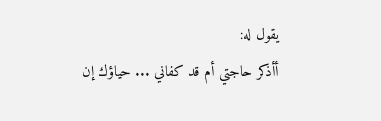يقول له:
أأذكر حاجتي أم قد كفاني ... حياؤك إن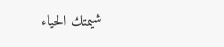شيمتك الحياء